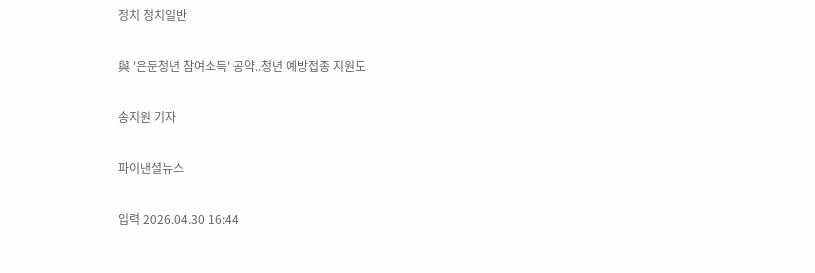정치 정치일반

與 '은둔청년 참여소득' 공약..청년 예방접종 지원도

송지원 기자

파이낸셜뉴스

입력 2026.04.30 16:44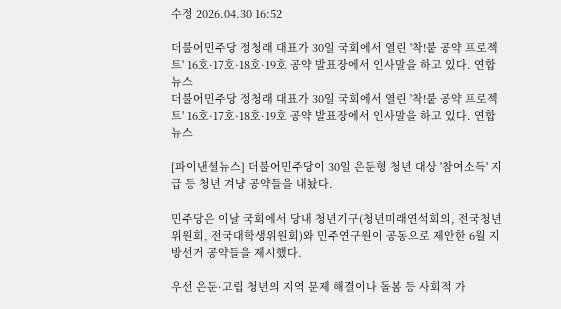수정 2026.04.30 16:52

더불어민주당 정청래 대표가 30일 국회에서 열린 '착!붙 공약 프로젝트' 16호·17호·18호·19호 공약 발표장에서 인사말을 하고 있다. 연합뉴스
더불어민주당 정청래 대표가 30일 국회에서 열린 '착!붙 공약 프로젝트' 16호·17호·18호·19호 공약 발표장에서 인사말을 하고 있다. 연합뉴스

[파이낸셜뉴스] 더불어민주당이 30일 은둔형 청년 대상 '참여소득' 지급 등 청년 겨냥 공약들을 내놨다.

민주당은 이날 국회에서 당내 청년기구(청년미래연석회의, 전국청년위원회, 전국대학생위원회)와 민주연구원이 공동으로 제안한 6월 지방선거 공약들을 제시했다.

우선 은둔·고립 청년의 지역 문제 해결이나 돌봄 등 사회적 가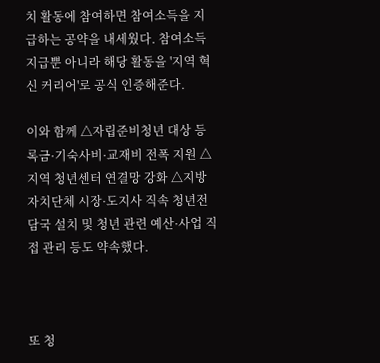치 활동에 참여하면 참여소득을 지급하는 공약을 내세웠다. 참여소득 지급뿐 아니라 해당 활동을 '지역 혁신 커리어'로 공식 인증해준다.

이와 함께 △자립준비청년 대상 등록금·기숙사비·교재비 전폭 지원 △지역 청년센터 연결망 강화 △지방자치단체 시장·도지사 직속 청년전담국 설치 및 청년 관련 예산·사업 직접 관리 등도 약속했다.



또 청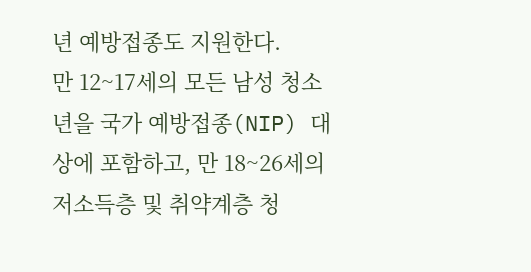년 예방접종도 지원한다.
만 12~17세의 모든 남성 청소년을 국가 예방접종(NIP) 대상에 포함하고, 만 18~26세의 저소득층 및 취약계층 청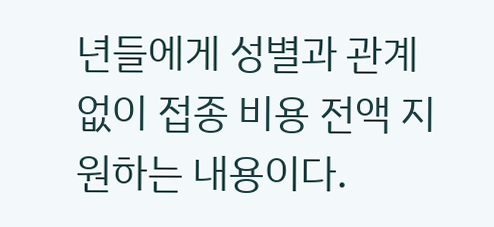년들에게 성별과 관계 없이 접종 비용 전액 지원하는 내용이다.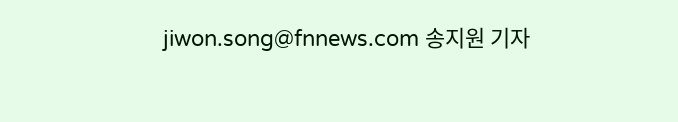jiwon.song@fnnews.com 송지원 기자